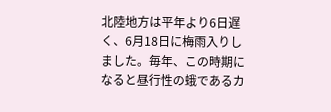北陸地方は平年より6日遅く、6月18日に梅雨入りしました。毎年、この時期になると昼行性の蛾であるカ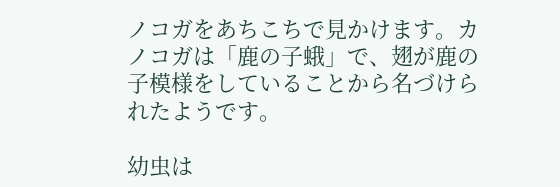ノコガをあちこちで見かけます。カノコガは「鹿の子蛾」で、翅が鹿の子模様をしていることから名づけられたようです。

幼虫は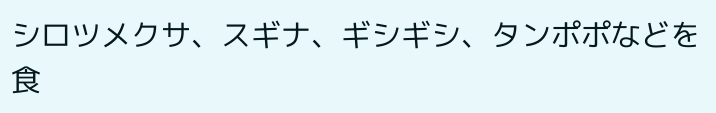シロツメクサ、スギナ、ギシギシ、タンポポなどを食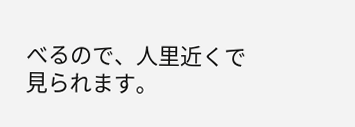べるので、人里近くで見られます。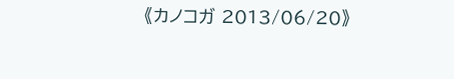《カノコガ 2013/06/20》